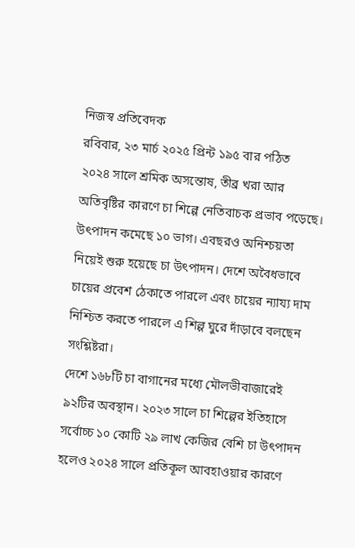নিজস্ব প্রতিবেদক
রবিবার, ২৩ মার্চ ২০২৫ প্রিন্ট ১৯৫ বার পঠিত
২০২৪ সালে শ্রমিক অসন্তোষ, তীব্র খরা আর অতিবৃষ্টির কারণে চা শিল্পে নেতিবাচক প্রভাব পড়েছে। উৎপাদন কমেছে ১০ ভাগ। এবছরও অনিশ্চয়তা নিয়েই শুরু হয়েছে চা উৎপাদন। দেশে অবৈধভাবে চায়ের প্রবেশ ঠেকাতে পারলে এবং চায়ের ন্যায্য দাম নিশ্চিত করতে পারলে এ শিল্প ঘুরে দাঁড়াবে বলছেন সংশ্লিষ্টরা।
দেশে ১৬৮টি চা বাগানের মধ্যে মৌলভীবাজারেই ৯২টির অবস্থান। ২০২৩ সালে চা শিল্পের ইতিহাসে সর্বোচ্চ ১০ কোটি ২৯ লাখ কেজির বেশি চা উৎপাদন হলেও ২০২৪ সালে প্রতিকূল আবহাওয়ার কারণে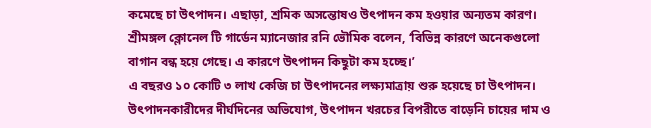কমেছে চা উৎপাদন। এছাড়া, শ্রমিক অসন্তোষও উৎপাদন কম হওয়ার অন্যতম কারণ।
শ্রীমঙ্গল ক্লোনেল টি গার্ডেন ম্যানেজার রনি ভৌমিক বলেন, ‘বিভিন্ন কারণে অনেকগুলো বাগান বন্ধ হয়ে গেছে। এ কারণে উৎপাদন কিছুটা কম হচ্ছে।’
এ বছরও ১০ কোটি ৩ লাখ কেজি চা উৎপাদনের লক্ষ্যমাত্রায় শুরু হয়েছে চা উৎপাদন। উৎপাদনকারীদের দীর্ঘদিনের অভিযোগ, উৎপাদন খরচের বিপরীতে বাড়েনি চায়ের দাম ও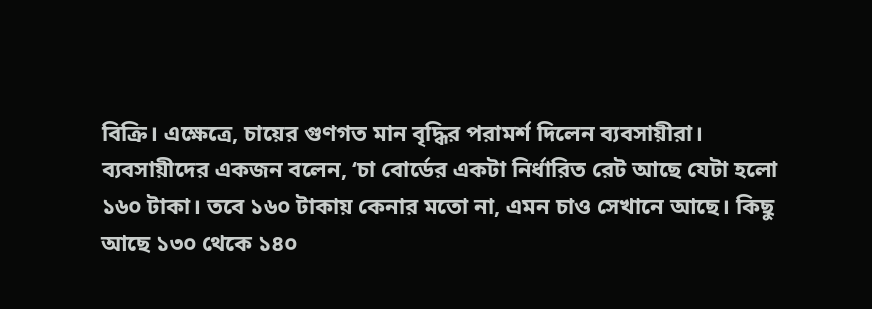বিক্রি। এক্ষেত্রে, চায়ের গুণগত মান বৃদ্ধির পরামর্শ দিলেন ব্যবসায়ীরা।
ব্যবসায়ীদের একজন বলেন, ‘চা বোর্ডের একটা নির্ধারিত রেট আছে যেটা হলো ১৬০ টাকা। তবে ১৬০ টাকায় কেনার মতো না, এমন চাও সেখানে আছে। কিছু আছে ১৩০ থেকে ১৪০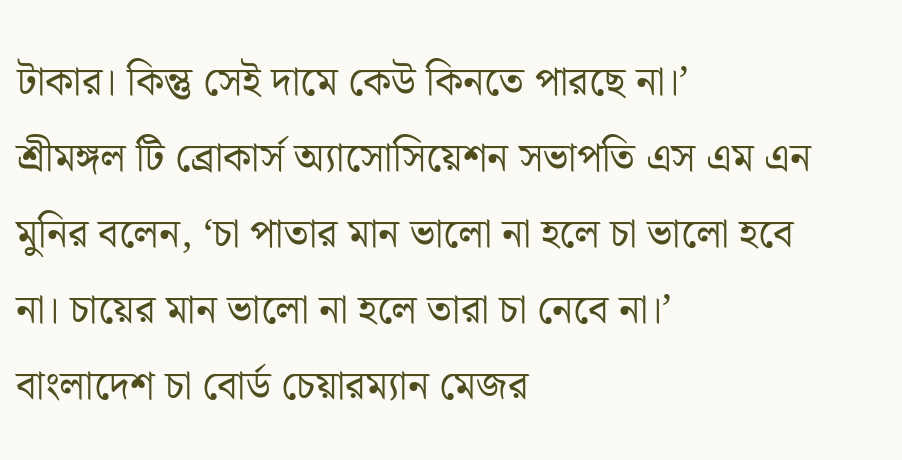টাকার। কিন্তু সেই দামে কেউ কিনতে পারছে না।’
শ্রীমঙ্গল টি ব্রোকার্স অ্যাসোসিয়েশন সভাপতি এস এম এন মুনির বলেন, ‘চা পাতার মান ভালো না হলে চা ভালো হবে না। চায়ের মান ভালো না হলে তারা চা নেবে না।’
বাংলাদেশ চা বোর্ড চেয়ারম্যান মেজর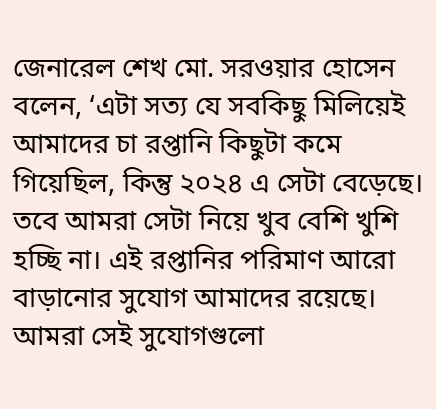জেনারেল শেখ মো. সরওয়ার হোসেন বলেন, ‘এটা সত্য যে সবকিছু মিলিয়েই আমাদের চা রপ্তানি কিছুটা কমে গিয়েছিল, কিন্তু ২০২৪ এ সেটা বেড়েছে। তবে আমরা সেটা নিয়ে খুব বেশি খুশি হচ্ছি না। এই রপ্তানির পরিমাণ আরো বাড়ানোর সুযোগ আমাদের রয়েছে। আমরা সেই সুযোগগুলো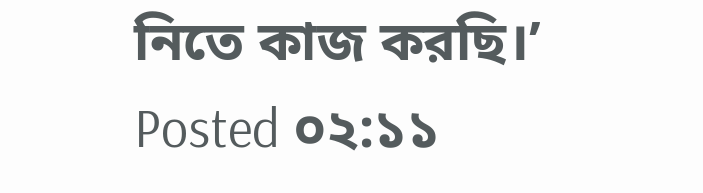নিতে কাজ করছি।’
Posted ০২:১১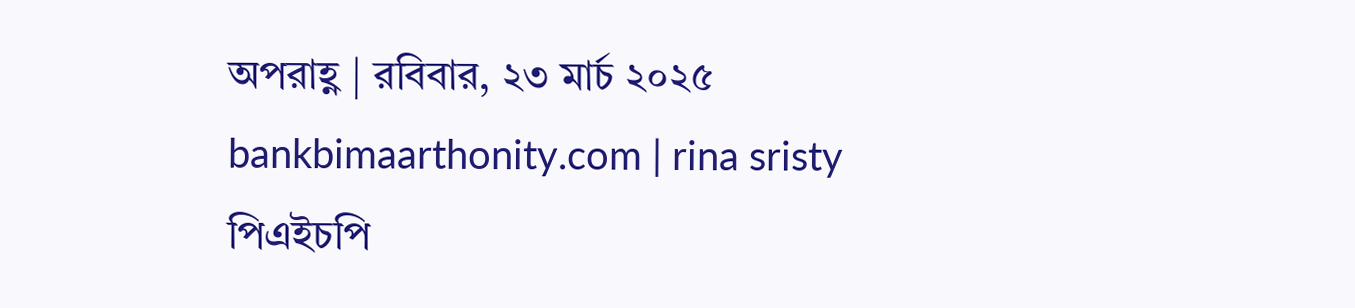অপরাহ্ণ | রবিবার, ২৩ মার্চ ২০২৫
bankbimaarthonity.com | rina sristy
পিএইচপি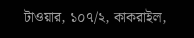টাওয়ার, ১০৭/২, কাকরাইল,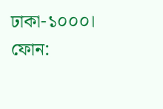ঢাকা-১০০০।
ফোন: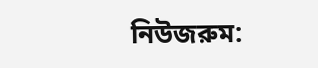নিউজরুম: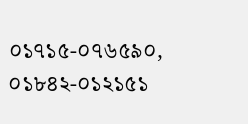০১৭১৫-০৭৬৫৯০, ০১৮৪২-০১২১৫১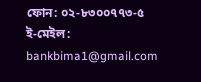ফোন: ০২-৮৩০০৭৭৩-৫
ই-মেইল: bankbima1@gmail.com